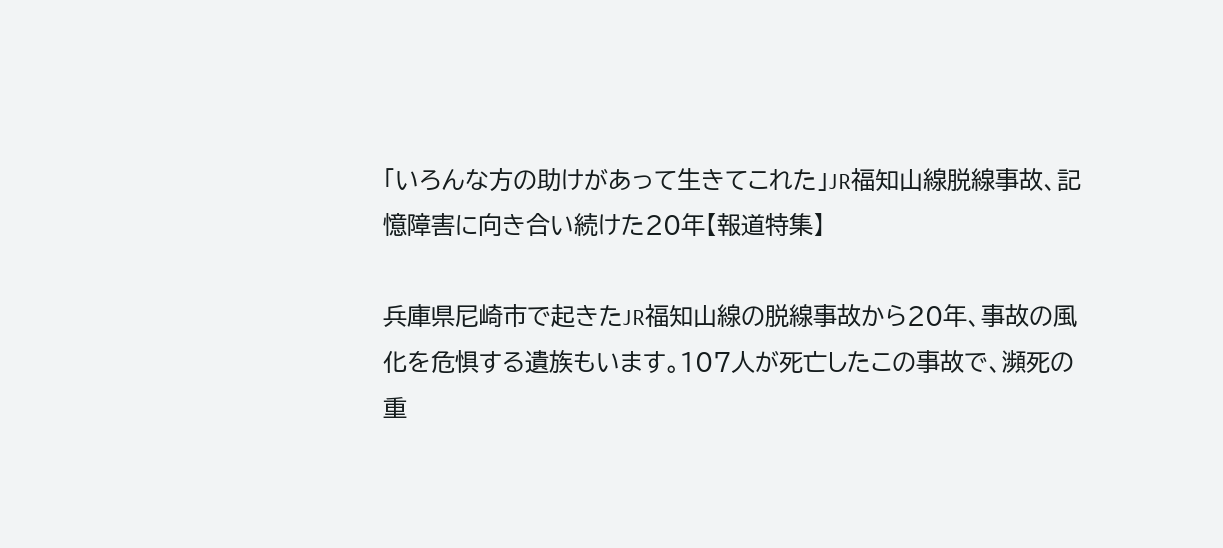「いろんな方の助けがあって生きてこれた」JR福知山線脱線事故、記憶障害に向き合い続けた20年【報道特集】

兵庫県尼崎市で起きたJR福知山線の脱線事故から20年、事故の風化を危惧する遺族もいます。107人が死亡したこの事故で、瀕死の重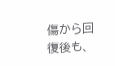傷から回復後も、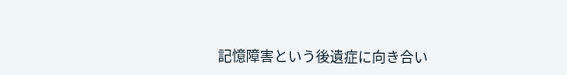記憶障害という後遺症に向き合い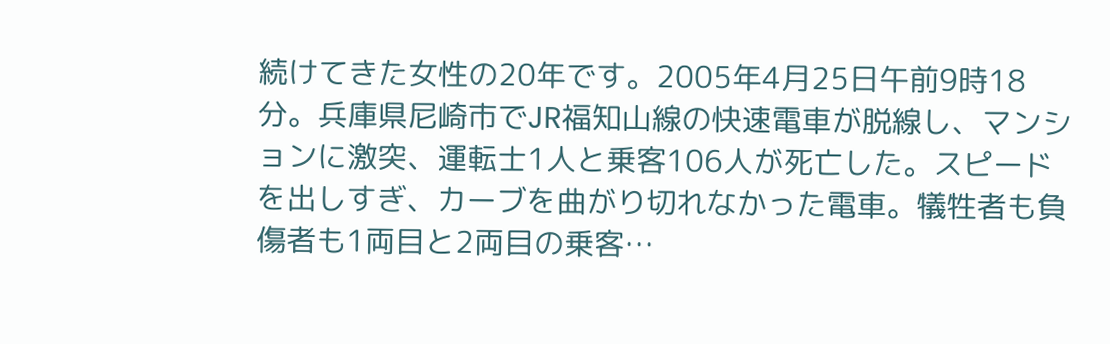続けてきた女性の20年です。2005年4月25日午前9時18分。兵庫県尼崎市でJR福知山線の快速電車が脱線し、マンションに激突、運転士1人と乗客106人が死亡した。スピードを出しすぎ、カーブを曲がり切れなかった電車。犠牲者も負傷者も1両目と2両目の乗客…